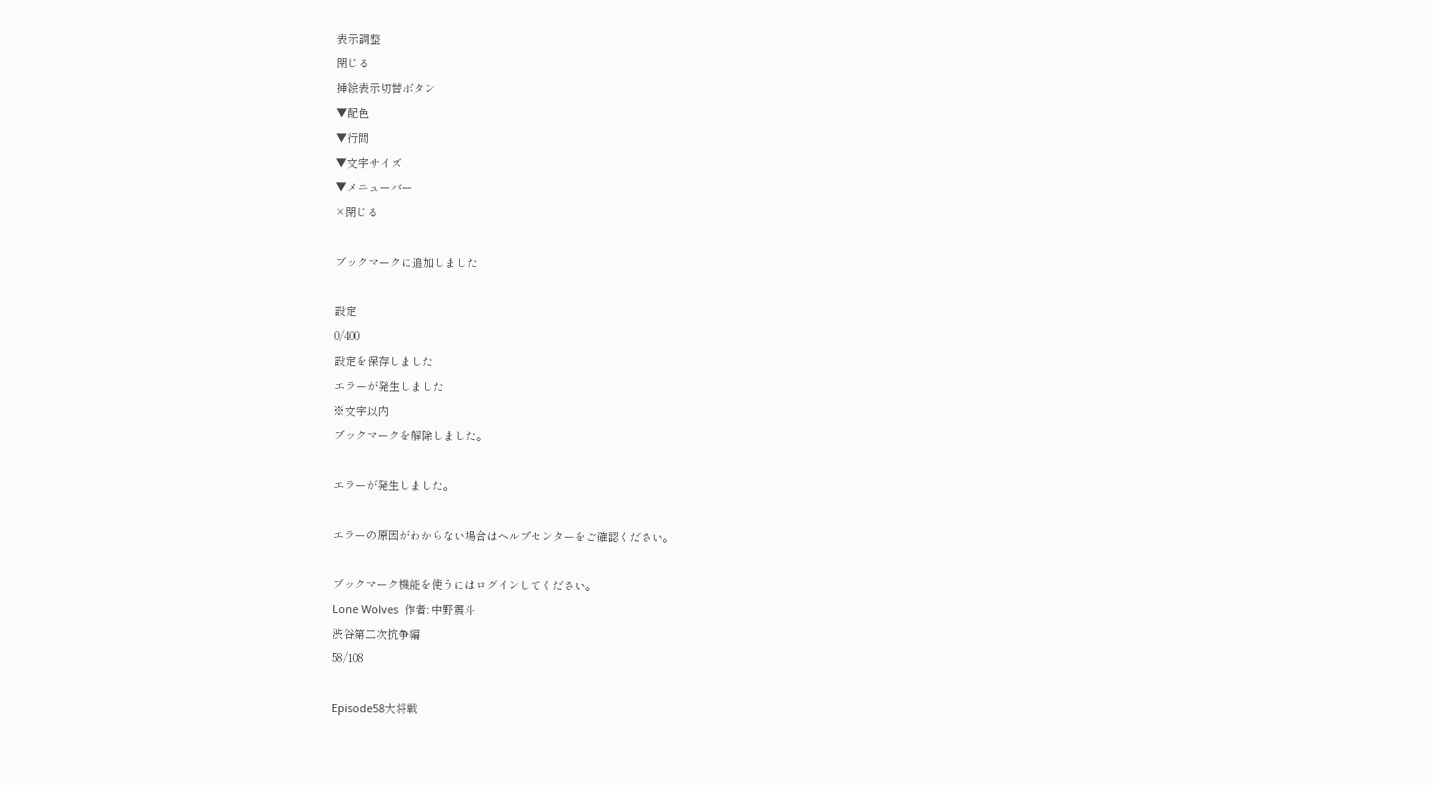表示調整
閉じる
挿絵表示切替ボタン
▼配色
▼行間
▼文字サイズ
▼メニューバー
×閉じる

ブックマークに追加しました

設定
0/400
設定を保存しました
エラーが発生しました
※文字以内
ブックマークを解除しました。

エラーが発生しました。

エラーの原因がわからない場合はヘルプセンターをご確認ください。

ブックマーク機能を使うにはログインしてください。
Lone Wolves  作者: 中野震斗
渋谷第二次抗争編
58/108

Episode58大将戦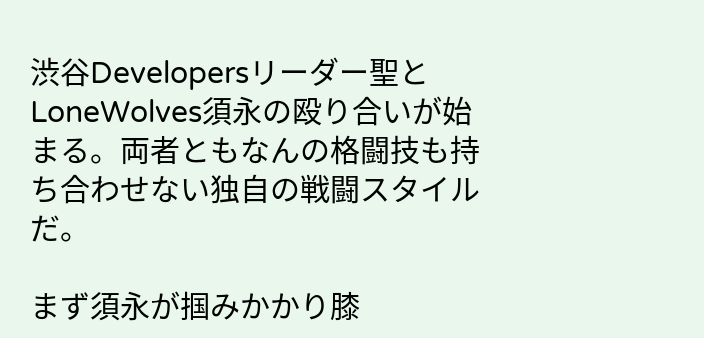渋谷Developersリーダー聖とLoneWolves須永の殴り合いが始まる。両者ともなんの格闘技も持ち合わせない独自の戦闘スタイルだ。

まず須永が掴みかかり膝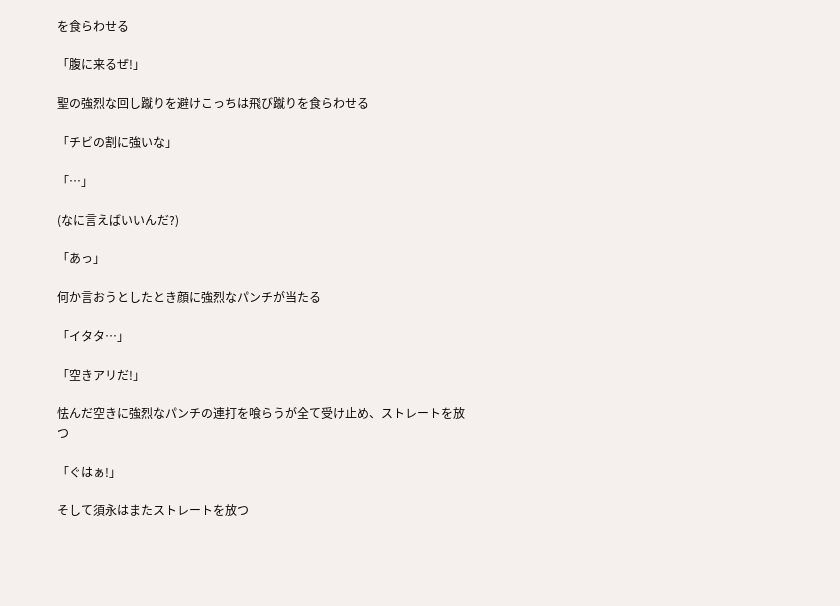を食らわせる

「腹に来るぜ!」

聖の強烈な回し蹴りを避けこっちは飛び蹴りを食らわせる

「チビの割に強いな」

「…」

(なに言えばいいんだ?)

「あっ」

何か言おうとしたとき顔に強烈なパンチが当たる

「イタタ…」

「空きアリだ!」

怯んだ空きに強烈なパンチの連打を喰らうが全て受け止め、ストレートを放つ

「ぐはぁ!」

そして須永はまたストレートを放つ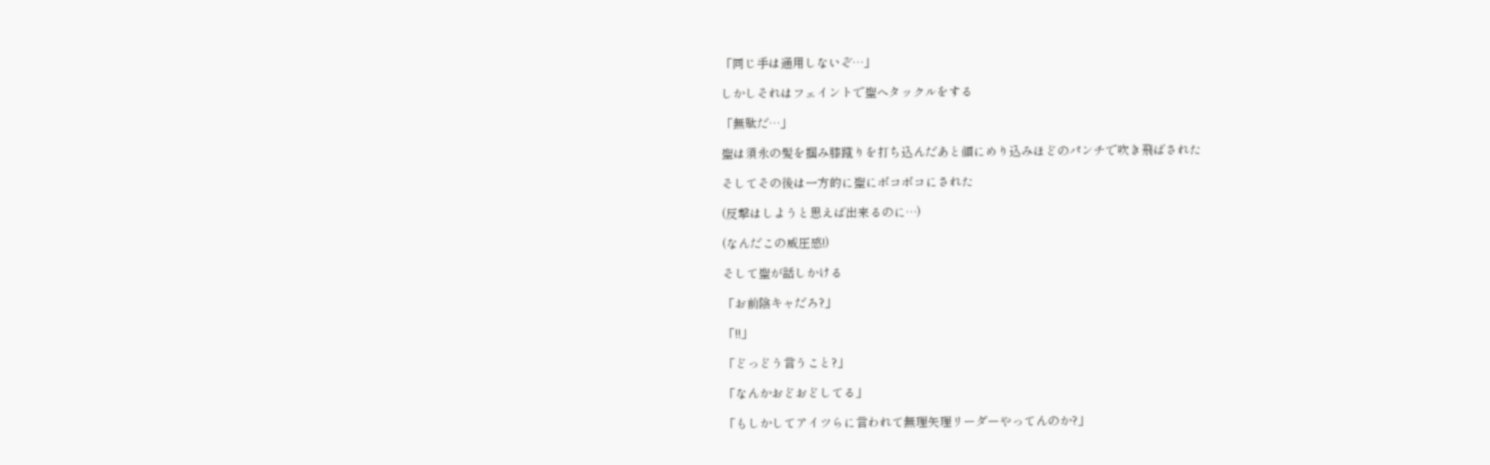「同じ手は通用しないぞ…」

しかしそれはフェイントで聖へタックルをする

「無駄だ…」

聖は須永の髪を掴み膝蹴りを打ち込んだあと顔にめり込みほどのパンチで吹き飛ばされた

そしてその後は一方的に聖にボコボコにされた

(反撃はしようと思えば出来るのに…)

(なんだこの威圧感!)

そして聖が話しかける

「お前陰キャだろ?」

「!!」

「どっどう言うこと?」

「なんかおどおどしてる」

「もしかしてアイツらに言われて無理矢理リーダーやってんのか?」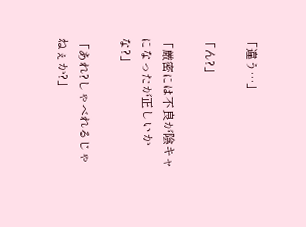「違う…」

「ん?」

「厳密には不良が陰キャになったが正しいかな?」

「あれ?しゃべれるじゃねぇか?」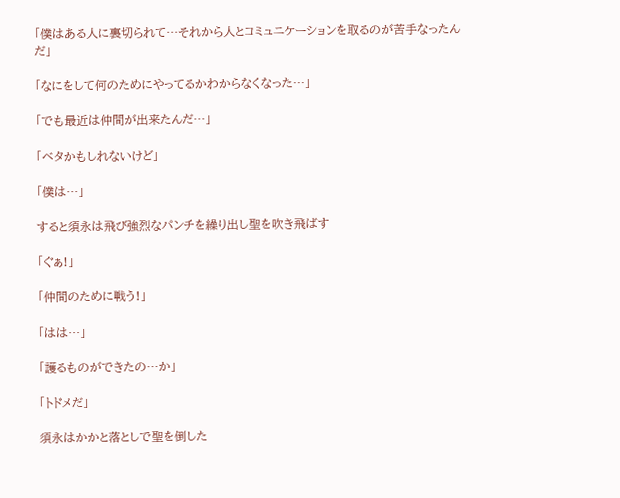「僕はある人に裏切られて…それから人とコミュニケーションを取るのが苦手なったんだ」

「なにをして何のためにやってるかわからなくなった…」

「でも最近は仲間が出来たんだ…」

「ベタかもしれないけど」

「僕は…」

すると須永は飛び強烈なパンチを繰り出し聖を吹き飛ばす

「ぐぁ!」

「仲間のために戦う!」

「はは…」

「護るものができたの…か」

「トドメだ」

須永はかかと落としで聖を倒した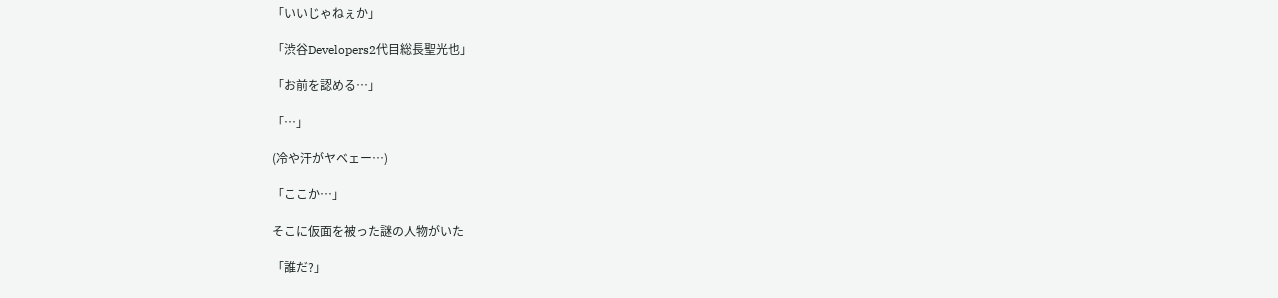「いいじゃねぇか」

「渋谷Developers2代目総長聖光也」

「お前を認める…」

「…」

(冷や汗がヤベェー…)

「ここか…」

そこに仮面を被った謎の人物がいた

「誰だ?」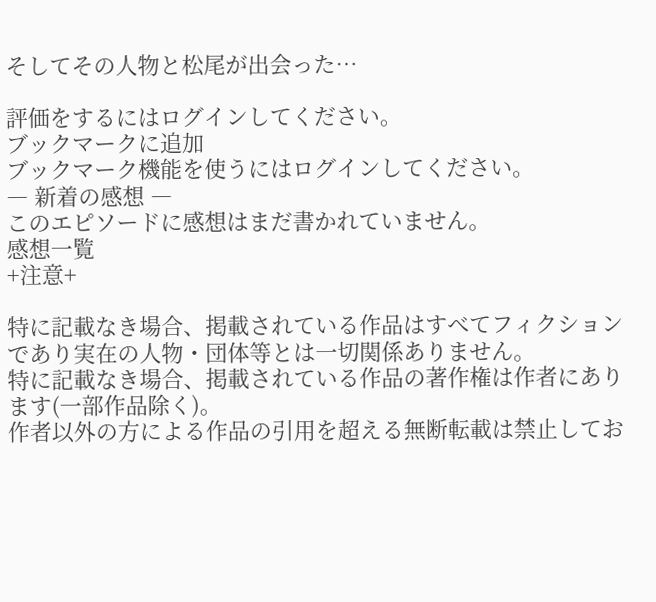そしてその人物と松尾が出会った…

評価をするにはログインしてください。
ブックマークに追加
ブックマーク機能を使うにはログインしてください。
― 新着の感想 ―
このエピソードに感想はまだ書かれていません。
感想一覧
+注意+

特に記載なき場合、掲載されている作品はすべてフィクションであり実在の人物・団体等とは一切関係ありません。
特に記載なき場合、掲載されている作品の著作権は作者にあります(一部作品除く)。
作者以外の方による作品の引用を超える無断転載は禁止してお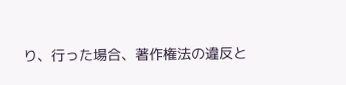り、行った場合、著作権法の違反と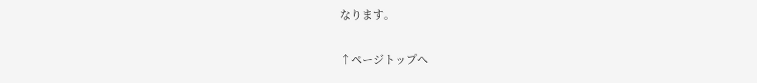なります。

↑ページトップへ